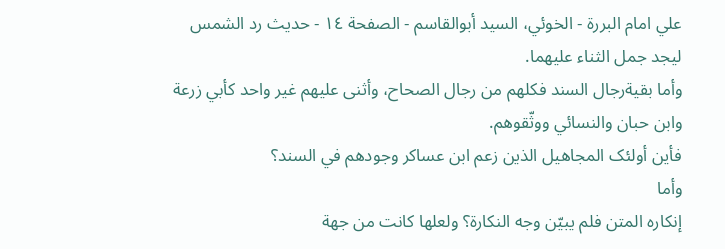علي امام البررة - الخوئي، السيد أبوالقاسم - الصفحة ١٤ - حديث رد الشمس
ليجد جمل الثناء عليهما.
وأما بقيةرجال السند فکلهم من رجال الصحاح، وأثنى عليهم غير واحد کأبي زرعة وابن حبان والنسائي ووثّقوهم.
فأين أولئک المجاهيل الذين زعم ابن عساکر وجودهم في السند؟
وأما
إنکاره المتن فلم يبيّن وجه النکارة؟ ولعلها کانت من جهة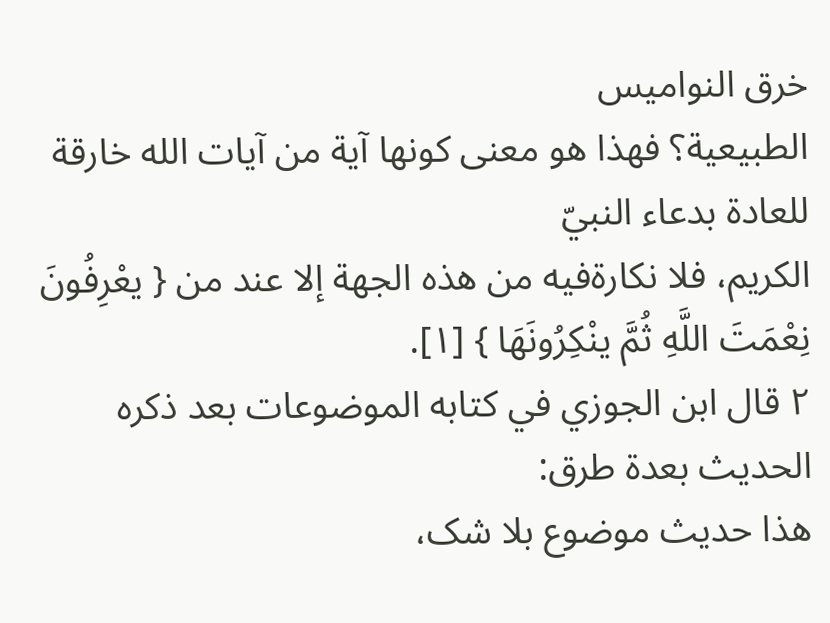خرق النواميس
الطبيعية؟ فهذا هو معنى کونها آية من آيات الله خارقة للعادة بدعاء النبيّ
الکريم، فلا نکارةفيه من هذه الجهة إلا عند من { يعْرِفُونَ نِعْمَتَ اللَّهِ ثُمَّ ينْكِرُونَهَا } [١].
٢ قال ابن الجوزي في کتابه الموضوعات بعد ذکره الحديث بعدة طرق:
هذا حديث موضوع بلا شک،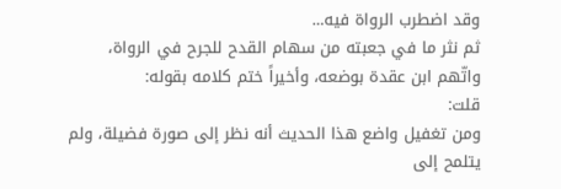وقد اضطرب الرواة فيه...
ثم نثر ما في جعبته من سهام القدح للجرح في الرواة، واتّهم ابن عقدة بوضعه، وأخيراً ختم کلامه بقوله:
قلت:
ومن تغفيل واضع هذا الحديث أنه نظر إلى صورة فضيلة، ولم يتلمح إلى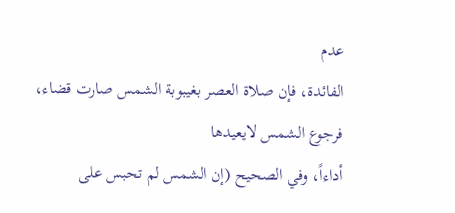عدم
الفائدة، فإن صلاة العصر بغيبوبة الشمس صارت قضاء، فرجوع الشمس لايعيدها
أداءاً، وفي الصحيح (إن الشمس لم تحبس على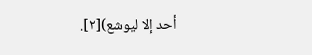أحد إلا ليوشع)[٢].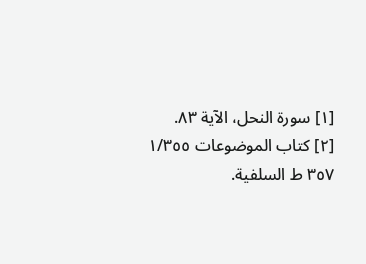[١] سورة النحل، الآية ٨٣.
[٢] کتاب الموضوعات ١/٣٥٥ ٣٥٧ ط السلفية.